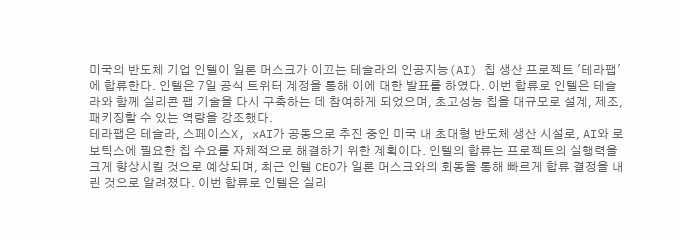미국의 반도체 기업 인텔이 일론 머스크가 이끄는 테슬라의 인공지능(AI) 칩 생산 프로젝트 '테라팹'에 합류한다. 인텔은 7일 공식 트위터 계정을 통해 이에 대한 발표를 하였다. 이번 합류로 인텔은 테슬라와 함께 실리콘 팹 기술을 다시 구축하는 데 참여하게 되었으며, 초고성능 칩을 대규모로 설계, 제조, 패키징할 수 있는 역량을 강조했다.
테라팹은 테슬라, 스페이스X, xAI가 공동으로 추진 중인 미국 내 초대형 반도체 생산 시설로, AI와 로보틱스에 필요한 칩 수요를 자체적으로 해결하기 위한 계획이다. 인텔의 합류는 프로젝트의 실행력을 크게 향상시킬 것으로 예상되며, 최근 인텔 CEO가 일론 머스크와의 회동을 통해 빠르게 합류 결정을 내린 것으로 알려졌다. 이번 합류로 인텔은 실리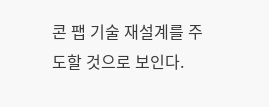콘 팹 기술 재설계를 주도할 것으로 보인다.